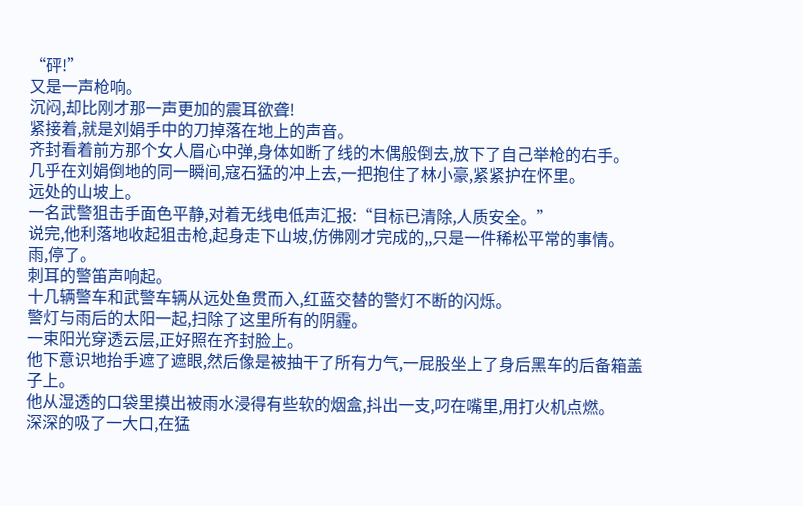“砰!”
又是一声枪响。
沉闷,却比刚才那一声更加的震耳欲聋!
紧接着,就是刘娟手中的刀掉落在地上的声音。
齐封看着前方那个女人眉心中弹,身体如断了线的木偶般倒去,放下了自己举枪的右手。
几乎在刘娟倒地的同一瞬间,寇石猛的冲上去,一把抱住了林小豪,紧紧护在怀里。
远处的山坡上。
一名武警狙击手面色平静,对着无线电低声汇报:“目标已清除,人质安全。”
说完,他利落地收起狙击枪,起身走下山坡,仿佛刚才完成的,,只是一件稀松平常的事情。
雨,停了。
刺耳的警笛声响起。
十几辆警车和武警车辆从远处鱼贯而入,红蓝交替的警灯不断的闪烁。
警灯与雨后的太阳一起,扫除了这里所有的阴霾。
一束阳光穿透云层,正好照在齐封脸上。
他下意识地抬手遮了遮眼,然后像是被抽干了所有力气,一屁股坐上了身后黑车的后备箱盖子上。
他从湿透的口袋里摸出被雨水浸得有些软的烟盒,抖出一支,叼在嘴里,用打火机点燃。
深深的吸了一大口,在猛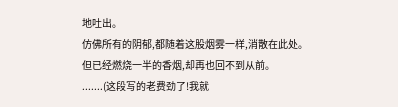地吐出。
仿佛所有的阴郁,都随着这股烟雾一样,消散在此处。
但已经燃烧一半的香烟,却再也回不到从前。
.......(这段写的老费劲了!我就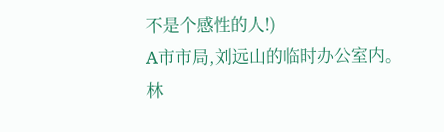不是个感性的人!)
A市市局,刘远山的临时办公室内。
林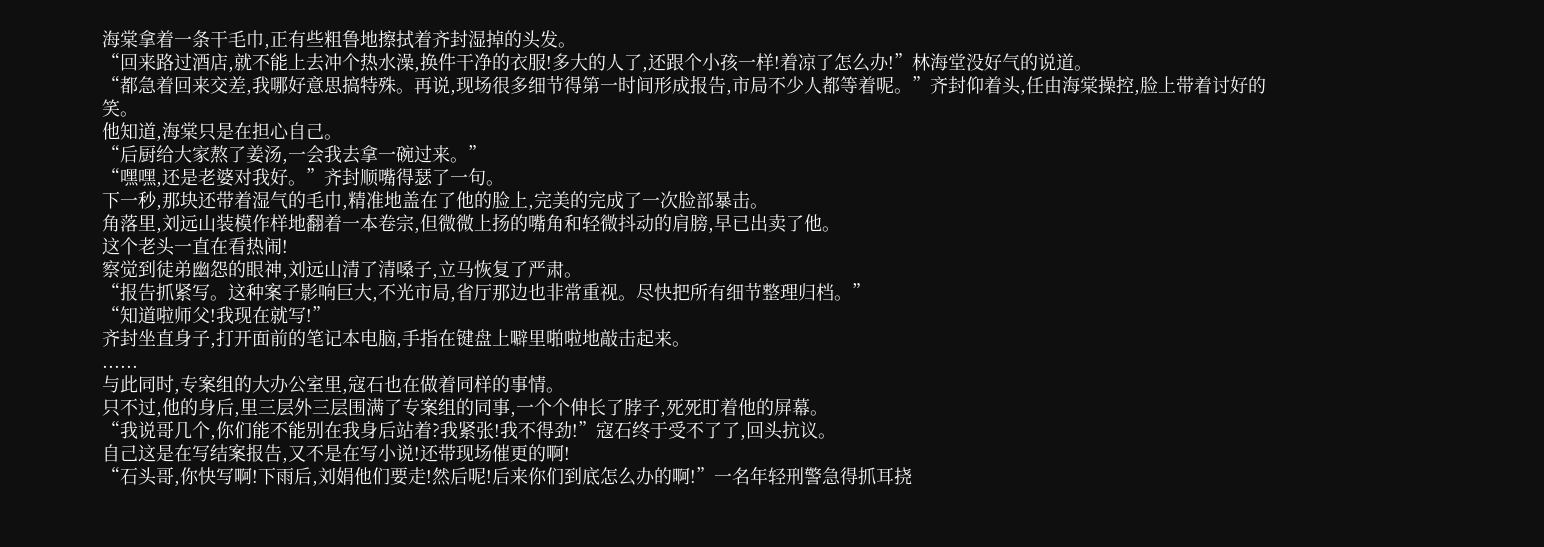海棠拿着一条干毛巾,正有些粗鲁地擦拭着齐封湿掉的头发。
“回来路过酒店,就不能上去冲个热水澡,换件干净的衣服!多大的人了,还跟个小孩一样!着凉了怎么办!”林海堂没好气的说道。
“都急着回来交差,我哪好意思搞特殊。再说,现场很多细节得第一时间形成报告,市局不少人都等着呢。”齐封仰着头,任由海棠操控,脸上带着讨好的笑。
他知道,海棠只是在担心自己。
“后厨给大家熬了姜汤,一会我去拿一碗过来。”
“嘿嘿,还是老婆对我好。”齐封顺嘴得瑟了一句。
下一秒,那块还带着湿气的毛巾,精准地盖在了他的脸上,完美的完成了一次脸部暴击。
角落里,刘远山装模作样地翻着一本卷宗,但微微上扬的嘴角和轻微抖动的肩膀,早已出卖了他。
这个老头一直在看热闹!
察觉到徒弟幽怨的眼神,刘远山清了清嗓子,立马恢复了严肃。
“报告抓紧写。这种案子影响巨大,不光市局,省厅那边也非常重视。尽快把所有细节整理归档。”
“知道啦师父!我现在就写!”
齐封坐直身子,打开面前的笔记本电脑,手指在键盘上噼里啪啦地敲击起来。
......
与此同时,专案组的大办公室里,寇石也在做着同样的事情。
只不过,他的身后,里三层外三层围满了专案组的同事,一个个伸长了脖子,死死盯着他的屏幕。
“我说哥几个,你们能不能别在我身后站着?我紧张!我不得劲!”寇石终于受不了了,回头抗议。
自己这是在写结案报告,又不是在写小说!还带现场催更的啊!
“石头哥,你快写啊!下雨后,刘娟他们要走!然后呢!后来你们到底怎么办的啊!”一名年轻刑警急得抓耳挠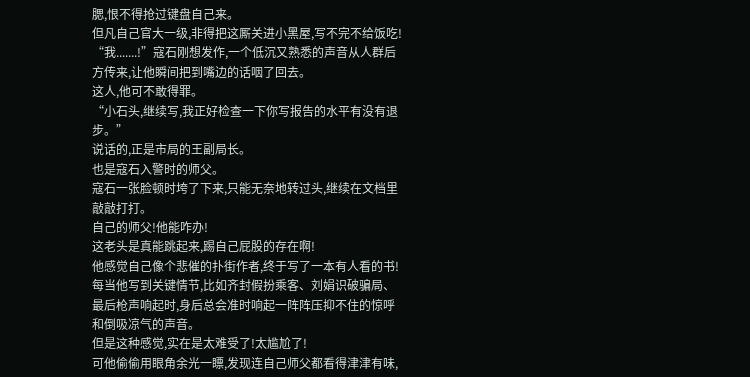腮,恨不得抢过键盘自己来。
但凡自己官大一级,非得把这厮关进小黑屋,写不完不给饭吃!
“我.......!”寇石刚想发作,一个低沉又熟悉的声音从人群后方传来,让他瞬间把到嘴边的话咽了回去。
这人,他可不敢得罪。
“小石头,继续写,我正好检查一下你写报告的水平有没有退步。”
说话的,正是市局的王副局长。
也是寇石入警时的师父。
寇石一张脸顿时垮了下来,只能无奈地转过头,继续在文档里敲敲打打。
自己的师父!他能咋办!
这老头是真能跳起来,踢自己屁股的存在啊!
他感觉自己像个悲催的扑街作者,终于写了一本有人看的书!
每当他写到关键情节,比如齐封假扮乘客、刘娟识破骗局、最后枪声响起时,身后总会准时响起一阵阵压抑不住的惊呼和倒吸凉气的声音。
但是这种感觉,实在是太难受了!太尴尬了!
可他偷偷用眼角余光一瞟,发现连自己师父都看得津津有味,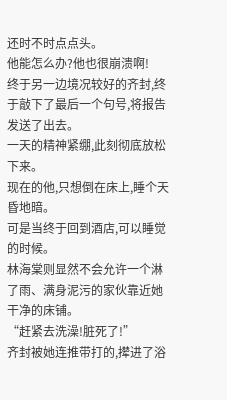还时不时点点头。
他能怎么办?他也很崩溃啊!
终于另一边境况较好的齐封,终于敲下了最后一个句号,将报告发送了出去。
一天的精神紧绷,此刻彻底放松下来。
现在的他,只想倒在床上,睡个天昏地暗。
可是当终于回到酒店,可以睡觉的时候。
林海棠则显然不会允许一个淋了雨、满身泥污的家伙靠近她干净的床铺。
“赶紧去洗澡!脏死了!”
齐封被她连推带打的,撵进了浴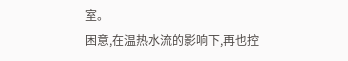室。
困意,在温热水流的影响下,再也控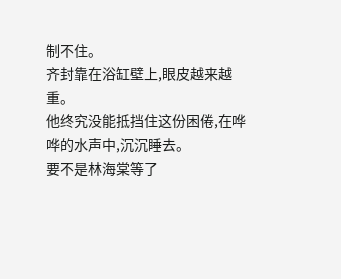制不住。
齐封靠在浴缸壁上,眼皮越来越重。
他终究没能抵挡住这份困倦,在哗哗的水声中,沉沉睡去。
要不是林海棠等了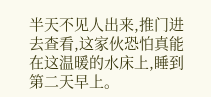半天不见人出来,推门进去查看,这家伙恐怕真能在这温暖的水床上,睡到第二天早上。